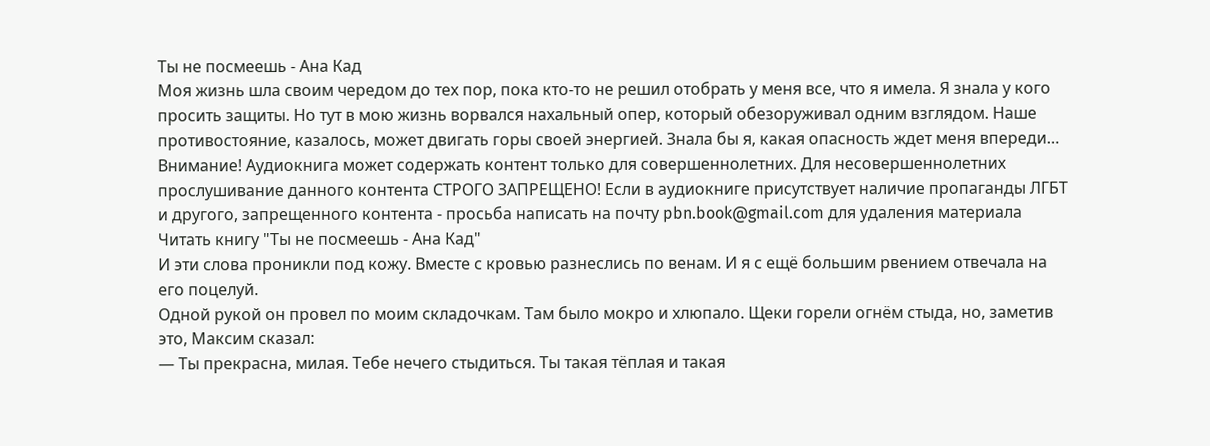Ты не посмеешь - Ана Кад
Моя жизнь шла своим чередом до тех пор, пока кто-то не решил отобрать у меня все, что я имела. Я знала у кого просить защиты. Но тут в мою жизнь ворвался нахальный опер, который обезоруживал одним взглядом. Наше противостояние, казалось, может двигать горы своей энергией. Знала бы я, какая опасность ждет меня впереди…
Внимание! Аудиокнига может содержать контент только для совершеннолетних. Для несовершеннолетних прослушивание данного контента СТРОГО ЗАПРЕЩЕНО! Если в аудиокниге присутствует наличие пропаганды ЛГБТ и другого, запрещенного контента - просьба написать на почту pbn.book@gmail.com для удаления материала
Читать книгу "Ты не посмеешь - Ана Кад"
И эти слова проникли под кожу. Вместе с кровью разнеслись по венам. И я с ещё большим рвением отвечала на его поцелуй.
Одной рукой он провел по моим складочкам. Там было мокро и хлюпало. Щеки горели огнём стыда, но, заметив это, Максим сказал:
— Ты прекрасна, милая. Тебе нечего стыдиться. Ты такая тёплая и такая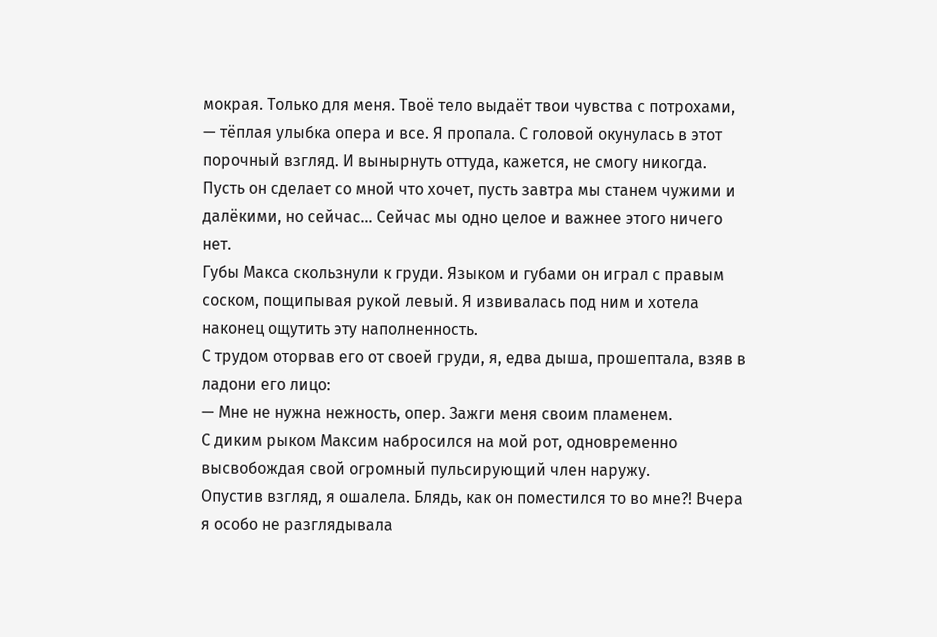мокрая. Только для меня. Твоё тело выдаёт твои чувства с потрохами, — тёплая улыбка опера и все. Я пропала. С головой окунулась в этот порочный взгляд. И вынырнуть оттуда, кажется, не смогу никогда.
Пусть он сделает со мной что хочет, пусть завтра мы станем чужими и далёкими, но сейчас… Сейчас мы одно целое и важнее этого ничего нет.
Губы Макса скользнули к груди. Языком и губами он играл с правым соском, пощипывая рукой левый. Я извивалась под ним и хотела наконец ощутить эту наполненность.
С трудом оторвав его от своей груди, я, едва дыша, прошептала, взяв в ладони его лицо:
— Мне не нужна нежность, опер. Зажги меня своим пламенем.
С диким рыком Максим набросился на мой рот, одновременно высвобождая свой огромный пульсирующий член наружу.
Опустив взгляд, я ошалела. Блядь, как он поместился то во мне?! Вчера я особо не разглядывала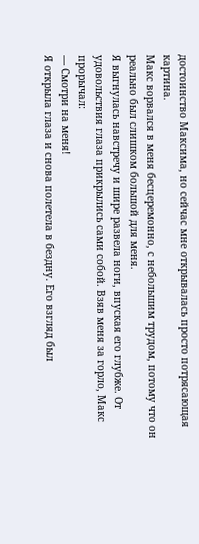достоинство Максима, но сейчас мне открывалась просто потрясающая картина.
Макс ворвался в меня бесцеремонно, с небольшим трудом, потому что он реально был слишком большой для меня.
Я выгнулась навстречу и шире развела ноги, впуская его глубже. От удовольствия глаза прикрылись сами собой. Взяв меня за горло, Макс прорычал:
— Смотри на меня!
Я открыла глаза и снова полетела в бездну. Его взгляд был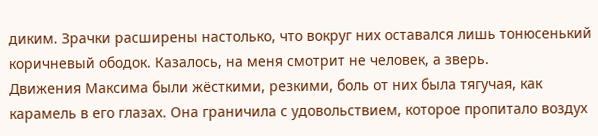диким. Зрачки расширены настолько, что вокруг них оставался лишь тонюсенький коричневый ободок. Казалось, на меня смотрит не человек, а зверь.
Движения Максима были жёсткими, резкими, боль от них была тягучая, как карамель в его глазах. Она граничила с удовольствием, которое пропитало воздух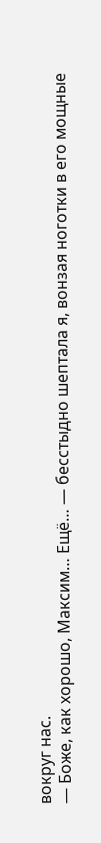вокруг нас.
— Боже, как хорошо, Максим… Ещё… — бесстыдно шептала я, вонзая ноготки в его мощные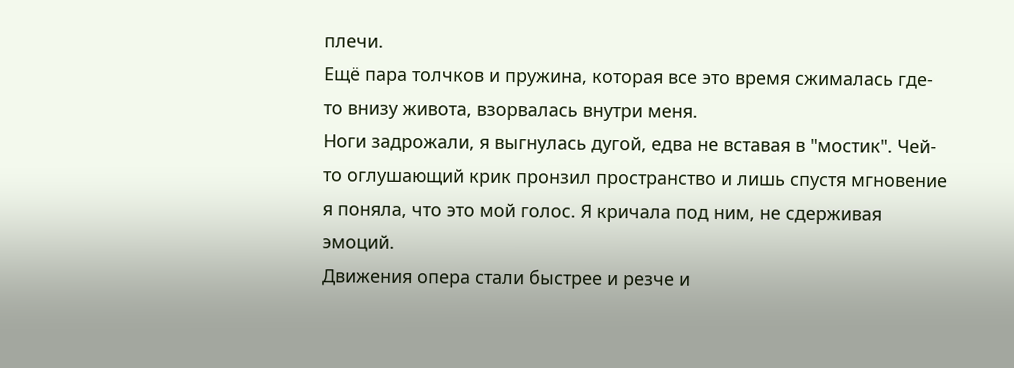плечи.
Ещё пара толчков и пружина, которая все это время сжималась где-то внизу живота, взорвалась внутри меня.
Ноги задрожали, я выгнулась дугой, едва не вставая в "мостик". Чей-то оглушающий крик пронзил пространство и лишь спустя мгновение я поняла, что это мой голос. Я кричала под ним, не сдерживая эмоций.
Движения опера стали быстрее и резче и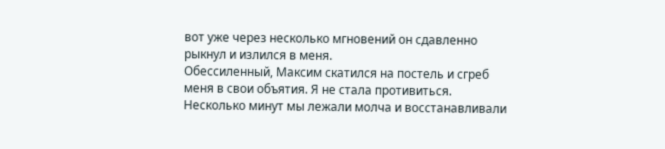вот уже через несколько мгновений он сдавленно рыкнул и излился в меня.
Обессиленный, Максим скатился на постель и сгреб меня в свои объятия. Я не стала противиться.
Несколько минут мы лежали молча и восстанавливали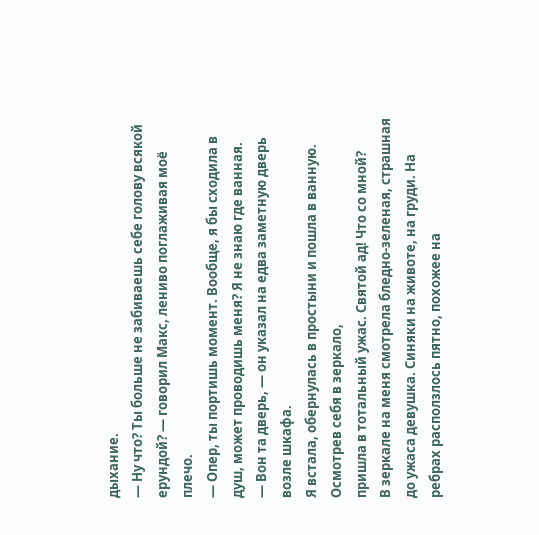дыхание.
— Ну что? Ты больше не забиваешь себе голову всякой ерундой? — говорил Макс, лениво поглаживая моё плечо.
— Опер, ты портишь момент. Вообще, я бы сходила в душ, может проводишь меня? Я не знаю где ванная.
— Вон та дверь, — он указал на едва заметную дверь возле шкафа.
Я встала, обернулась в простыни и пошла в ванную. Осмотрев себя в зеркало,
пришла в тотальный ужас. Святой ад! Что со мной?
В зеркале на меня смотрела бледно-зеленая, страшная до ужаса девушка. Синяки на животе, на груди. На ребрах расползлось пятно, похожее на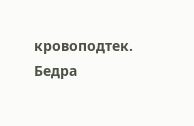кровоподтек. Бедра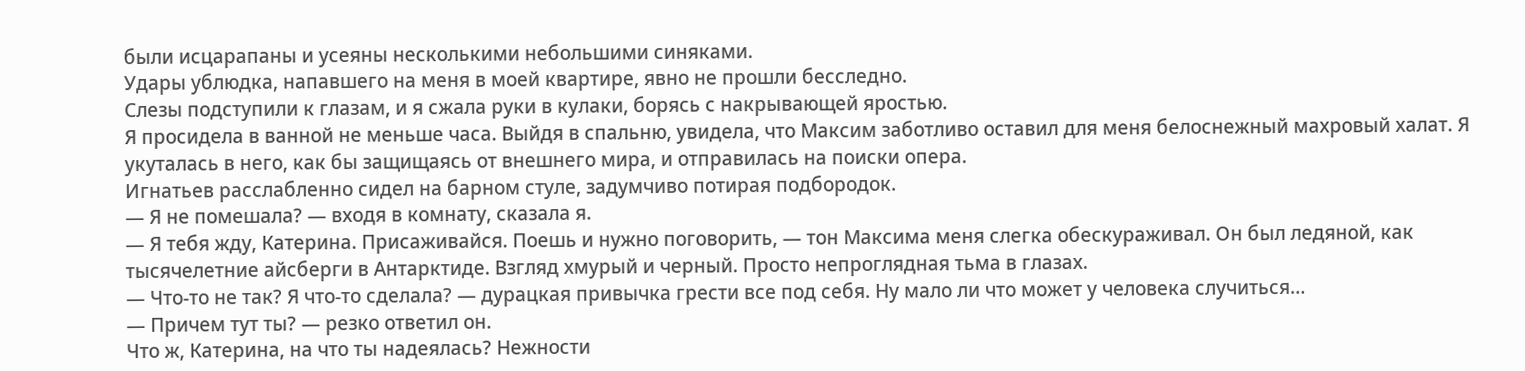были исцарапаны и усеяны несколькими небольшими синяками.
Удары ублюдка, напавшего на меня в моей квартире, явно не прошли бесследно.
Слезы подступили к глазам, и я сжала руки в кулаки, борясь с накрывающей яростью.
Я просидела в ванной не меньше часа. Выйдя в спальню, увидела, что Максим заботливо оставил для меня белоснежный махровый халат. Я укуталась в него, как бы защищаясь от внешнего мира, и отправилась на поиски опера.
Игнатьев расслабленно сидел на барном стуле, задумчиво потирая подбородок.
— Я не помешала? — входя в комнату, сказала я.
— Я тебя жду, Катерина. Присаживайся. Поешь и нужно поговорить, — тон Максима меня слегка обескураживал. Он был ледяной, как тысячелетние айсберги в Антарктиде. Взгляд хмурый и черный. Просто непроглядная тьма в глазах.
— Что-то не так? Я что-то сделала? — дурацкая привычка грести все под себя. Ну мало ли что может у человека случиться…
— Причем тут ты? — резко ответил он.
Что ж, Катерина, на что ты надеялась? Нежности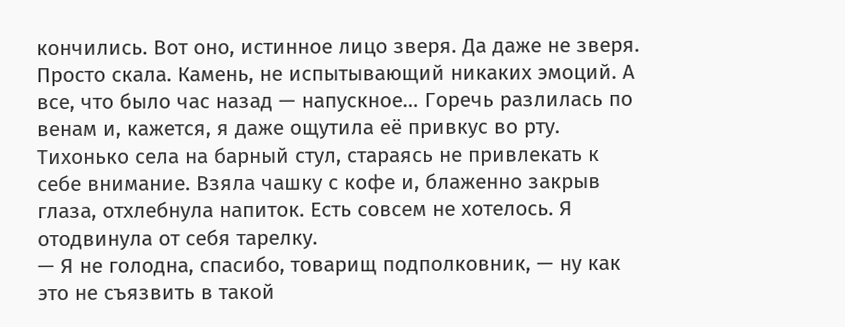кончились. Вот оно, истинное лицо зверя. Да даже не зверя. Просто скала. Камень, не испытывающий никаких эмоций. А все, что было час назад — напускное… Горечь разлилась по венам и, кажется, я даже ощутила её привкус во рту.
Тихонько села на барный стул, стараясь не привлекать к себе внимание. Взяла чашку с кофе и, блаженно закрыв глаза, отхлебнула напиток. Есть совсем не хотелось. Я отодвинула от себя тарелку.
— Я не голодна, спасибо, товарищ подполковник, — ну как это не съязвить в такой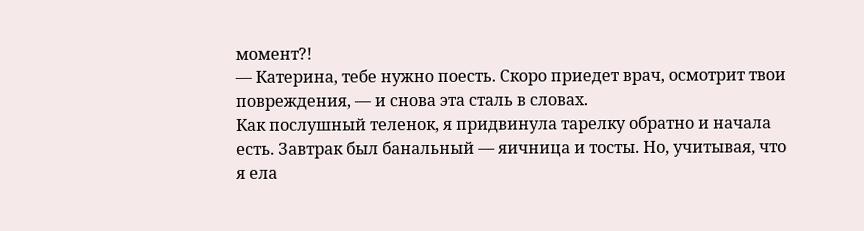момент?!
— Катерина, тебе нужно поесть. Скоро приедет врач, осмотрит твои повреждения, — и снова эта сталь в словах.
Как послушный теленок, я придвинула тарелку обратно и начала есть. Завтрак был банальный — яичница и тосты. Но, учитывая, что я ела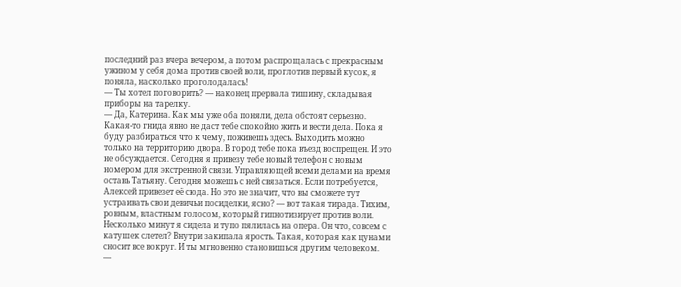последний раз вчера вечером, а потом распрощалась с прекрасным ужином у себя дома против своей воли, проглотив первый кусок, я поняла, насколько проголодалась!
— Ты хотел поговорить? — наконец прервала тишину, складывая приборы на тарелку.
— Да, Катерина. Как мы уже оба поняли, дела обстоят серьезно. Какая-то гнида явно не даст тебе спокойно жить и вести дела. Пока я буду разбираться что к чему, поживешь здесь. Выходить можно только на территорию двора. В город тебе пока въезд воспрещен. И это не обсуждается. Сегодня я привезу тебе новый телефон с новым номером для экстренной связи. Управляющей всеми делами на время оставь Татьяну. Сегодня можешь с ней связаться. Если потребуется, Алексей привезет её сюда. Но это не значит, что вы сможете тут устраивать свои девичьи посиделки, ясно? — вот такая тирада. Тихим, ровным, властным голосом, который гипнотизирует против воли.
Несколько минут я сидела и тупо пялилась на опера. Он что, совсем с катушек слетел? Внутри закипала ярость. Такая, которая как цунами сносит все вокруг. И ты мгновенно становишься другим человеком.
—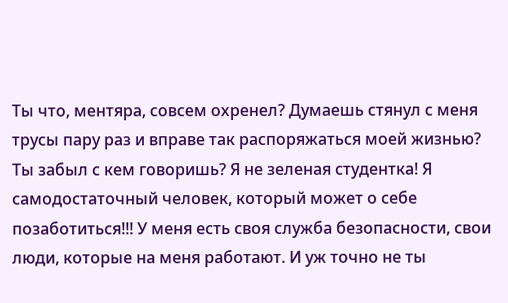Ты что, ментяра, совсем охренел? Думаешь стянул с меня трусы пару раз и вправе так распоряжаться моей жизнью? Ты забыл с кем говоришь? Я не зеленая студентка! Я самодостаточный человек, который может о себе позаботиться!!! У меня есть своя служба безопасности, свои люди, которые на меня работают. И уж точно не ты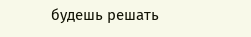будешь решать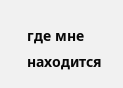где мне находится